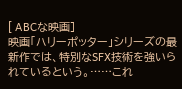[ ABCな映画]
映画「ハリーポッター」シリーズの最新作では、特別なSFX技術を強いられているという。……これ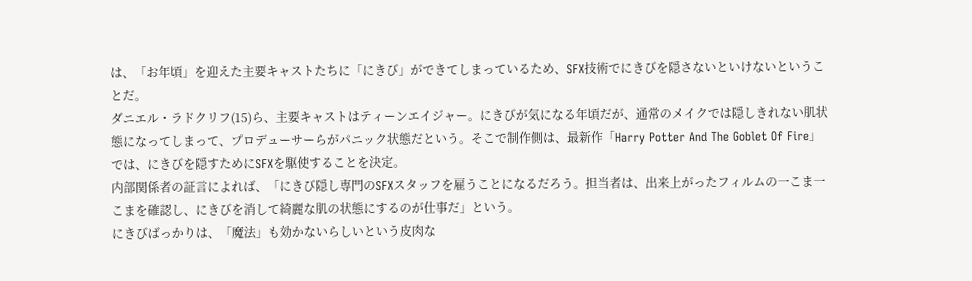は、「お年頃」を迎えた主要キャストたちに「にきび」ができてしまっているため、SFX技術でにきびを隠さないといけないということだ。
ダニエル・ラドクリフ(15)ら、主要キャストはティーンエイジャー。にきびが気になる年頃だが、通常のメイクでは隠しきれない肌状態になってしまって、プロデューサーらがパニック状態だという。そこで制作側は、最新作「Harry Potter And The Goblet Of Fire」では、にきびを隠すためにSFXを駆使することを決定。
内部関係者の証言によれば、「にきび隠し専門のSFXスタッフを雇うことになるだろう。担当者は、出来上がったフィルムの一こま一こまを確認し、にきびを消して綺麗な肌の状態にするのが仕事だ」という。
にきびばっかりは、「魔法」も効かないらしいという皮肉な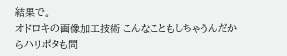結果で。
オドロキの画像加工技術 こんなこともしちゃうんだからハリポタも問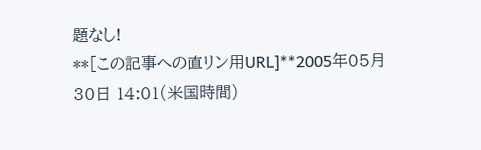題なし!
**[この記事への直リン用URL]**2005年05月30日 14:01(米国時間)